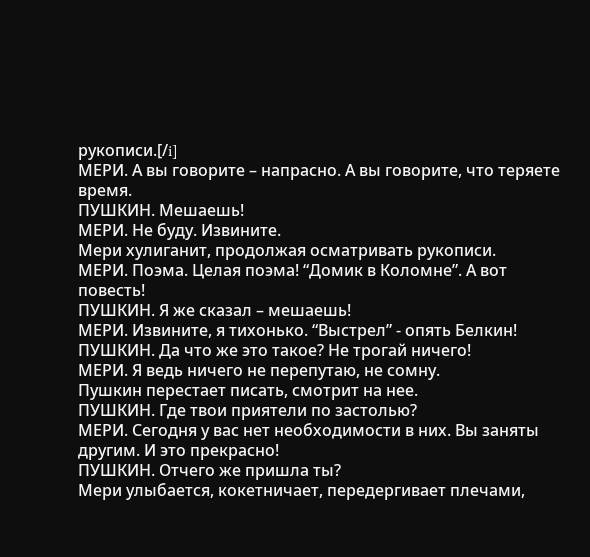рукописи.[/i]
МЕРИ. А вы говорите – напрасно. А вы говорите, что теряете время.
ПУШКИН. Мешаешь!
МЕРИ. Не буду. Извините.
Мери хулиганит, продолжая осматривать рукописи.
МЕРИ. Поэма. Целая поэма! “Домик в Коломне”. А вот повесть!
ПУШКИН. Я же сказал – мешаешь!
МЕРИ. Извините, я тихонько. “Выстрел” - опять Белкин!
ПУШКИН. Да что же это такое? Не трогай ничего!
МЕРИ. Я ведь ничего не перепутаю, не сомну.
Пушкин перестает писать, смотрит на нее.
ПУШКИН. Где твои приятели по застолью?
МЕРИ. Сегодня у вас нет необходимости в них. Вы заняты другим. И это прекрасно!
ПУШКИН. Отчего же пришла ты?
Мери улыбается, кокетничает, передергивает плечами,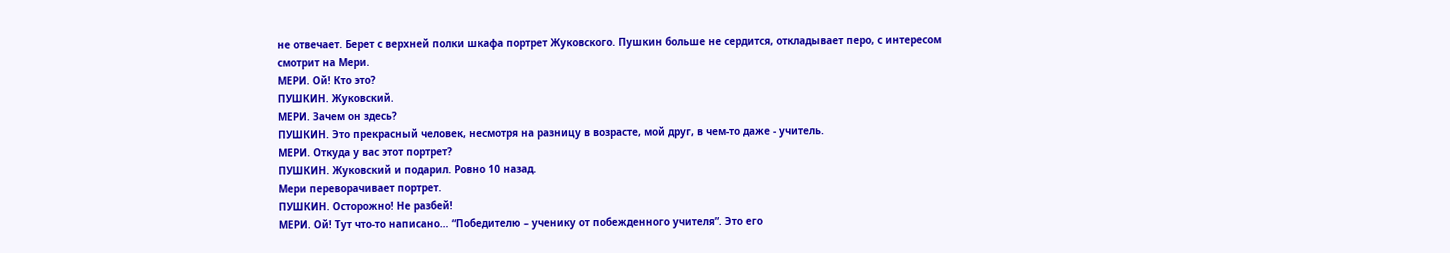не отвечает. Берет с верхней полки шкафа портрет Жуковского. Пушкин больше не сердится, откладывает перо, с интересом смотрит на Мери.
МЕРИ. Ой! Кто это?
ПУШКИН. Жуковский.
МЕРИ. Зачем он здесь?
ПУШКИН. Это прекрасный человек, несмотря на разницу в возрасте, мой друг, в чем-то даже - учитель.
МЕРИ. Откуда у вас этот портрет?
ПУШКИН. Жуковский и подарил. Ровно 10 назад.
Мери переворачивает портрет.
ПУШКИН. Осторожно! Не разбей!
МЕРИ. Ой! Тут что-то написано… “Победителю – ученику от побежденного учителя”. Это его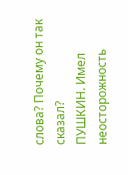слова? Почему он так сказал?
ПУШКИН. Имел неосторожность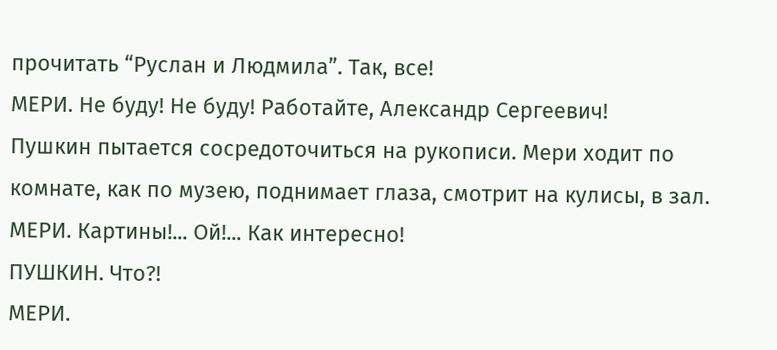прочитать “Руслан и Людмила”. Так, все!
МЕРИ. Не буду! Не буду! Работайте, Александр Сергеевич!
Пушкин пытается сосредоточиться на рукописи. Мери ходит по комнате, как по музею, поднимает глаза, смотрит на кулисы, в зал.
МЕРИ. Картины!... Ой!... Как интересно!
ПУШКИН. Что?!
МЕРИ.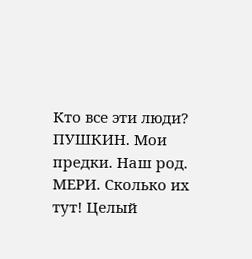Кто все эти люди?
ПУШКИН. Мои предки. Наш род.
МЕРИ. Сколько их тут! Целый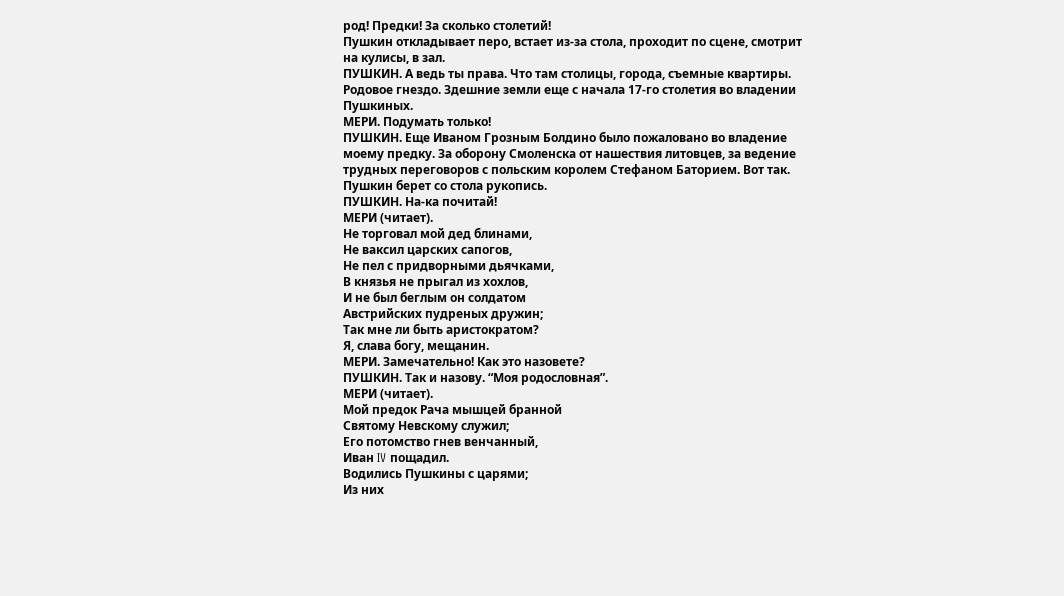род! Предки! За сколько столетий!
Пушкин откладывает перо, встает из-за стола, проходит по сцене, смотрит на кулисы, в зал.
ПУШКИН. А ведь ты права. Что там столицы, города, съемные квартиры. Родовое гнездо. Здешние земли еще с начала 17-го столетия во владении Пушкиных.
МЕРИ. Подумать только!
ПУШКИН. Еще Иваном Грозным Болдино было пожаловано во владение моему предку. За оборону Смоленска от нашествия литовцев, за ведение трудных переговоров с польским королем Стефаном Баторием. Вот так.
Пушкин берет со стола рукопись.
ПУШКИН. На-ка почитай!
МЕРИ (читает).
Не торговал мой дед блинами,
Не ваксил царских сапогов,
Не пел с придворными дьячками,
В князья не прыгал из хохлов,
И не был беглым он солдатом
Австрийских пудреных дружин;
Так мне ли быть аристократом?
Я, слава богу, мещанин.
МЕРИ. Замечательно! Как это назовете?
ПУШКИН. Так и назову. “Моя родословная”.
МЕРИ (читает).
Мой предок Рача мышцей бранной
Святому Невскому служил;
Его потомство гнев венчанный,
Иван IV пощадил.
Водились Пушкины с царями;
Из них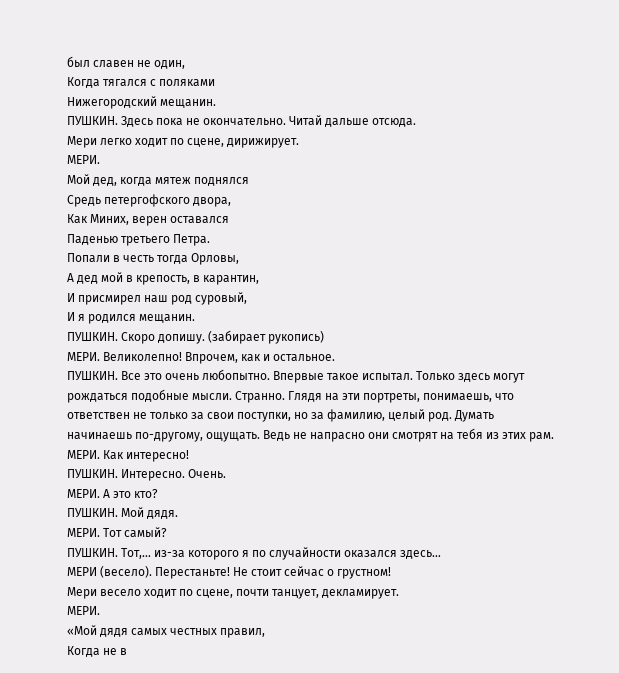был славен не один,
Когда тягался с поляками
Нижегородский мещанин.
ПУШКИН. Здесь пока не окончательно. Читай дальше отсюда.
Мери легко ходит по сцене, дирижирует.
МЕРИ.
Мой дед, когда мятеж поднялся
Средь петергофского двора,
Как Миних, верен оставался
Паденью третьего Петра.
Попали в честь тогда Орловы,
А дед мой в крепость, в карантин,
И присмирел наш род суровый,
И я родился мещанин.
ПУШКИН. Скоро допишу. (забирает рукопись)
МЕРИ. Великолепно! Впрочем, как и остальное.
ПУШКИН. Все это очень любопытно. Впервые такое испытал. Только здесь могут рождаться подобные мысли. Странно. Глядя на эти портреты, понимаешь, что ответствен не только за свои поступки, но за фамилию, целый род. Думать начинаешь по-другому, ощущать. Ведь не напрасно они смотрят на тебя из этих рам.
МЕРИ. Как интересно!
ПУШКИН. Интересно. Очень.
МЕРИ. А это кто?
ПУШКИН. Мой дядя.
МЕРИ. Тот самый?
ПУШКИН. Тот,… из-за которого я по случайности оказался здесь…
МЕРИ (весело). Перестаньте! Не стоит сейчас о грустном!
Мери весело ходит по сцене, почти танцует, декламирует.
МЕРИ.
«Мой дядя самых честных правил,
Когда не в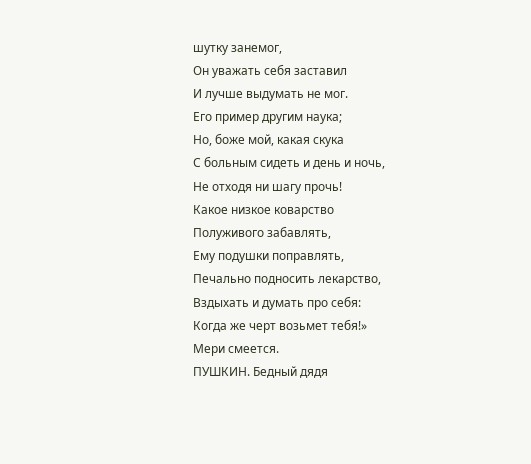шутку занемог,
Он уважать себя заставил
И лучше выдумать не мог.
Его пример другим наука;
Но, боже мой, какая скука
С больным сидеть и день и ночь,
Не отходя ни шагу прочь!
Какое низкое коварство
Полуживого забавлять,
Ему подушки поправлять,
Печально подносить лекарство,
Вздыхать и думать про себя:
Когда же черт возьмет тебя!»
Мери смеется.
ПУШКИН. Бедный дядя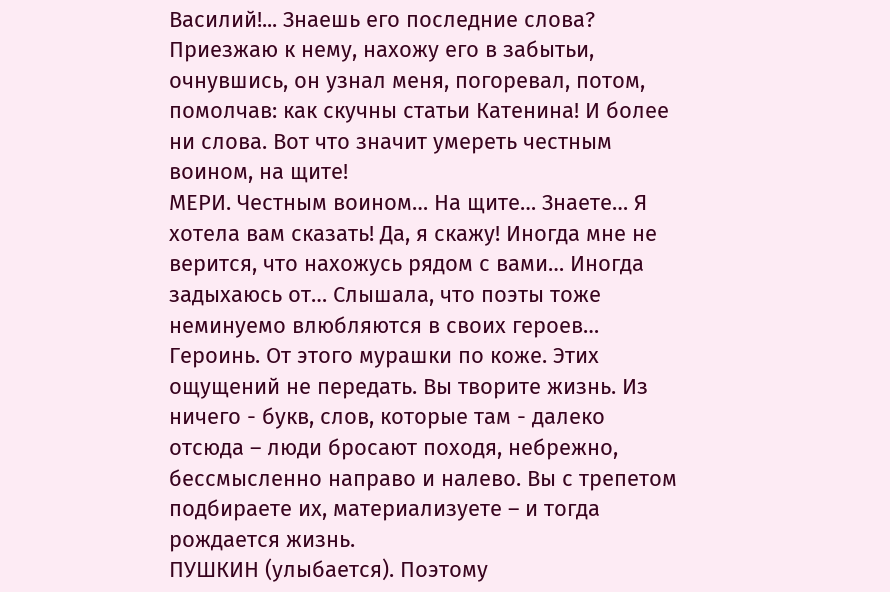Василий!... Знаешь его последние слова? Приезжаю к нему, нахожу его в забытьи, очнувшись, он узнал меня, погоревал, потом, помолчав: как скучны статьи Катенина! И более ни слова. Вот что значит умереть честным воином, на щите!
МЕРИ. Честным воином… На щите… Знаете… Я хотела вам сказать! Да, я скажу! Иногда мне не верится, что нахожусь рядом с вами… Иногда задыхаюсь от… Слышала, что поэты тоже неминуемо влюбляются в своих героев… Героинь. От этого мурашки по коже. Этих ощущений не передать. Вы творите жизнь. Из ничего - букв, слов, которые там - далеко отсюда – люди бросают походя, небрежно, бессмысленно направо и налево. Вы с трепетом подбираете их, материализуете – и тогда рождается жизнь.
ПУШКИН (улыбается). Поэтому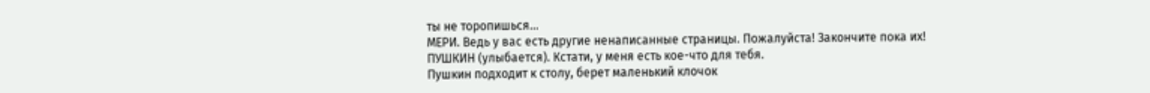ты не торопишься…
МЕРИ. Ведь у вас есть другие ненаписанные страницы. Пожалуйста! Закончите пока их!
ПУШКИН (улыбается). Кстати, у меня есть кое-что для тебя.
Пушкин подходит к столу, берет маленький клочок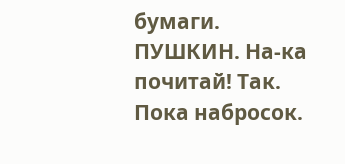бумаги.
ПУШКИН. На-ка почитай! Так. Пока набросок.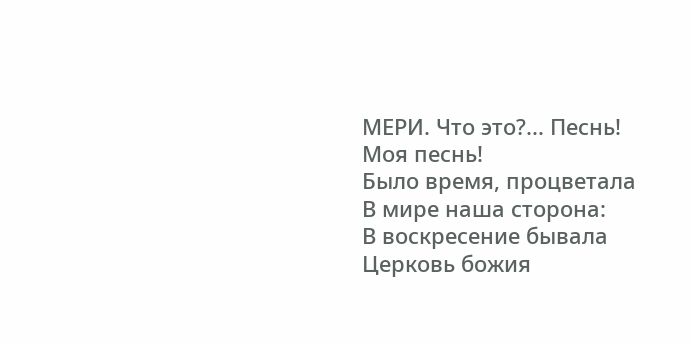МЕРИ. Что это?... Песнь! Моя песнь!
Было время, процветала
В мире наша сторона:
В воскресение бывала
Церковь божия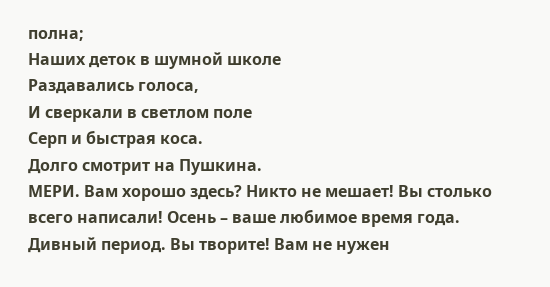полна;
Наших деток в шумной школе
Раздавались голоса,
И сверкали в светлом поле
Серп и быстрая коса.
Долго смотрит на Пушкина.
МЕРИ. Вам хорошо здесь? Никто не мешает! Вы столько всего написали! Осень – ваше любимое время года. Дивный период. Вы творите! Вам не нужен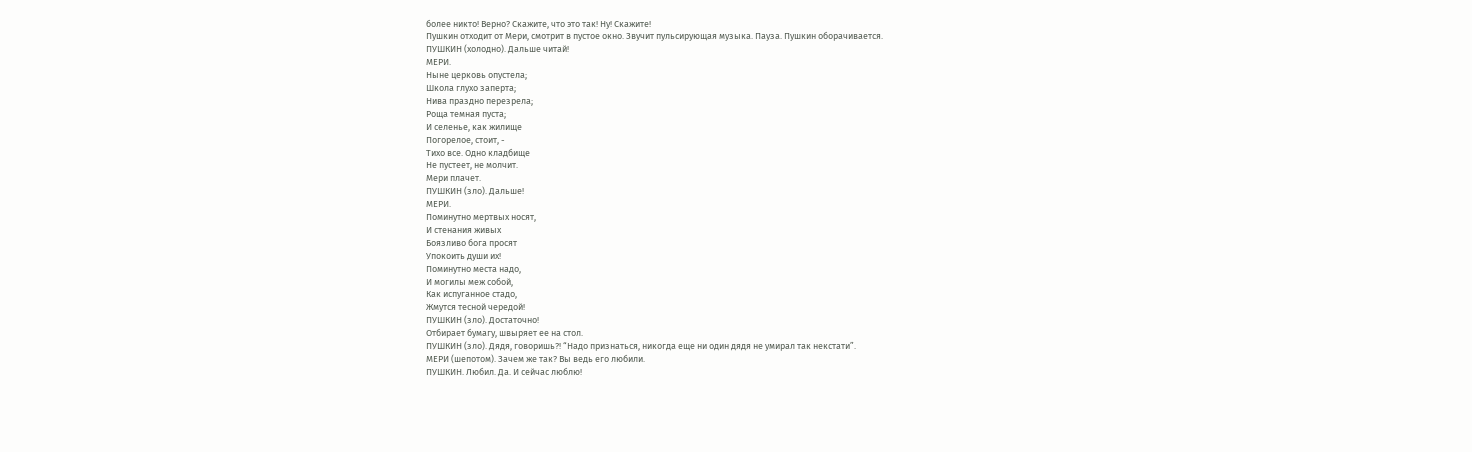более никто! Верно? Скажите, что это так! Ну! Скажите!
Пушкин отходит от Мери, смотрит в пустое окно. Звучит пульсирующая музыка. Пауза. Пушкин оборачивается.
ПУШКИН (холодно). Дальше читай!
МЕРИ.
Ныне церковь опустела;
Школа глухо заперта;
Нива праздно перезрела;
Роща темная пуста;
И селенье, как жилище
Погорелое, стоит, -
Тихо все. Одно кладбище
Не пустеет, не молчит.
Мери плачет.
ПУШКИН (зло). Дальше!
МЕРИ.
Поминутно мертвых носят,
И стенания живых
Боязливо бога просят
Упокоить души их!
Поминутно места надо,
И могилы меж собой,
Как испуганное стадо,
Жмутся тесной чередой!
ПУШКИН (зло). Достаточно!
Отбирает бумагу, швыряет ее на стол.
ПУШКИН (зло). Дядя, говоришь?! “Надо признаться, никогда еще ни один дядя не умирал так некстати”.
МЕРИ (шепотом). Зачем же так? Вы ведь его любили.
ПУШКИН. Любил. Да. И сейчас люблю!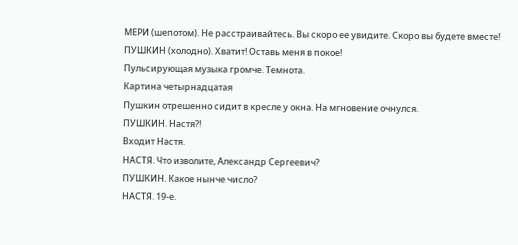МЕРИ (шепотом). Не расстраивайтесь. Вы скоро ее увидите. Скоро вы будете вместе!
ПУШКИН (холодно). Хватит! Оставь меня в покое!
Пульсирующая музыка громче. Темнота.
Картина четырнадцатая
Пушкин отрешенно сидит в кресле у окна. На мгновение очнулся.
ПУШКИН. Настя?!
Входит Настя.
НАСТЯ. Что изволите, Александр Сергеевич?
ПУШКИН. Какое нынче число?
НАСТЯ. 19-е.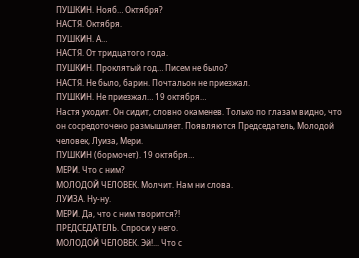ПУШКИН. Нояб… Октября?
НАСТЯ. Октября.
ПУШКИН. А…
НАСТЯ. От тридцатого года.
ПУШКИН. Проклятый год… Писем не было?
НАСТЯ. Не было, барин. Почтальон не приезжал.
ПУШКИН. Не приезжал… 19 октября…
Настя уходит. Он сидит, словно окаменев. Только по глазам видно, что он сосредоточено размышляет. Появляются Председатель, Молодой человек, Луиза, Мери.
ПУШКИН (бормочет). 19 октября…
МЕРИ. Что с ним?
МОЛОДОЙ ЧЕЛОВЕК. Молчит. Нам ни слова.
ЛУИЗА. Ну-ну.
МЕРИ. Да, что с ним творится?!
ПРЕДСЕДАТЕЛЬ. Спроси у него.
МОЛОДОЙ ЧЕЛОВЕК. Эй!... Что с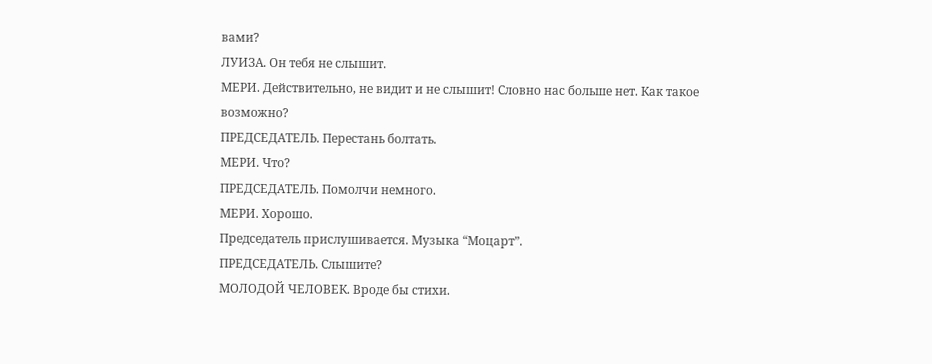вами?
ЛУИЗА. Он тебя не слышит.
МЕРИ. Действительно, не видит и не слышит! Словно нас больше нет. Как такое возможно?
ПРЕДСЕДАТЕЛЬ. Перестань болтать.
МЕРИ. Что?
ПРЕДСЕДАТЕЛЬ. Помолчи немного.
МЕРИ. Хорошо.
Председатель прислушивается. Музыка “Моцарт”.
ПРЕДСЕДАТЕЛЬ. Слышите?
МОЛОДОЙ ЧЕЛОВЕК. Вроде бы стихи.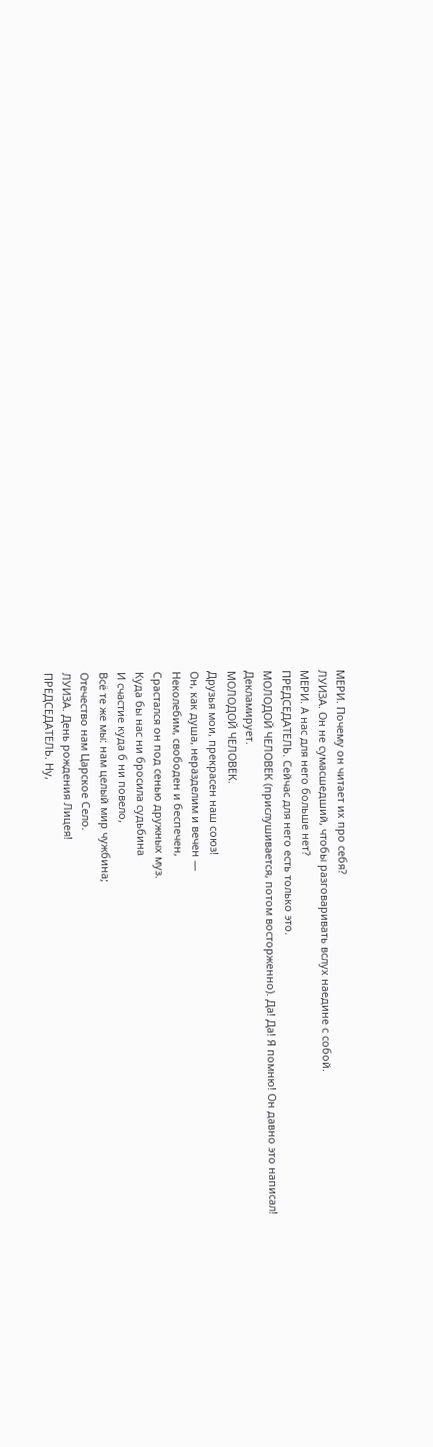МЕРИ. Почему он читает их про себя?
ЛУИЗА. Он не сумасшедший, чтобы разговаривать вслух наедине с собой.
МЕРИ. А нас для него больше нет?
ПРЕДСЕДАТЕЛЬ. Сейчас для него есть только это.
МОЛОДОЙ ЧЕЛОВЕК (прислушивается, потом восторженно). Да! Да! Я помню! Он давно это написал!
Декламирует.
МОЛОДОЙ ЧЕЛОВЕК.
Друзья мои, прекрасен наш союз!
Он, как душа, неразделим и вечен —
Неколебим, свободен и беспечен,
Срастался он под сенью дружных муз.
Куда бы нас ни бросила судьбина
И счастие куда б ни повело,
Всё те же мы: нам целый мир чужбина;
Отечество нам Царское Село.
ЛУИЗА. День рождения Лицея!
ПРЕДСЕДАТЕЛЬ. Ну,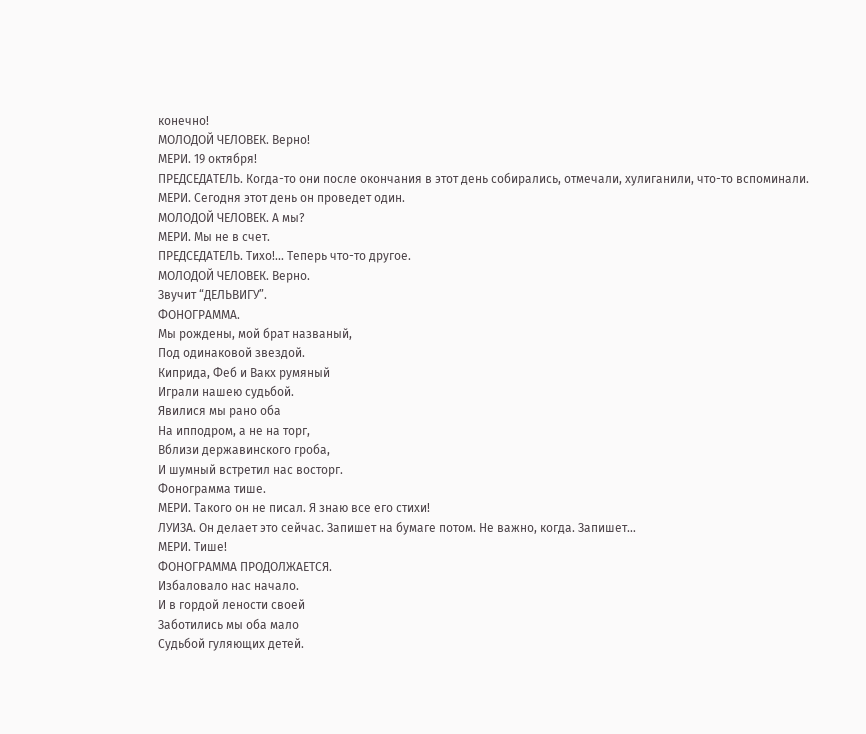конечно!
МОЛОДОЙ ЧЕЛОВЕК. Верно!
МЕРИ. 19 октября!
ПРЕДСЕДАТЕЛЬ. Когда-то они после окончания в этот день собирались, отмечали, хулиганили, что-то вспоминали.
МЕРИ. Сегодня этот день он проведет один.
МОЛОДОЙ ЧЕЛОВЕК. А мы?
МЕРИ. Мы не в счет.
ПРЕДСЕДАТЕЛЬ. Тихо!... Теперь что-то другое.
МОЛОДОЙ ЧЕЛОВЕК. Верно.
Звучит “ДЕЛЬВИГУ”.
ФОНОГРАММА.
Мы рождены, мой брат названый,
Под одинаковой звездой.
Киприда, Феб и Вакх румяный
Играли нашею судьбой.
Явилися мы рано оба
На ипподром, а не на торг,
Вблизи державинского гроба,
И шумный встретил нас восторг.
Фонограмма тише.
МЕРИ. Такого он не писал. Я знаю все его стихи!
ЛУИЗА. Он делает это сейчас. Запишет на бумаге потом. Не важно, когда. Запишет…
МЕРИ. Тише!
ФОНОГРАММА ПРОДОЛЖАЕТСЯ.
Избаловало нас начало.
И в гордой лености своей
Заботились мы оба мало
Судьбой гуляющих детей.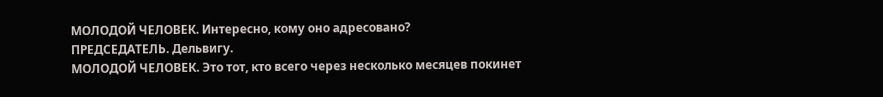МОЛОДОЙ ЧЕЛОВЕК. Интересно, кому оно адресовано?
ПРЕДСЕДАТЕЛЬ. Дельвигу.
МОЛОДОЙ ЧЕЛОВЕК. Это тот, кто всего через несколько месяцев покинет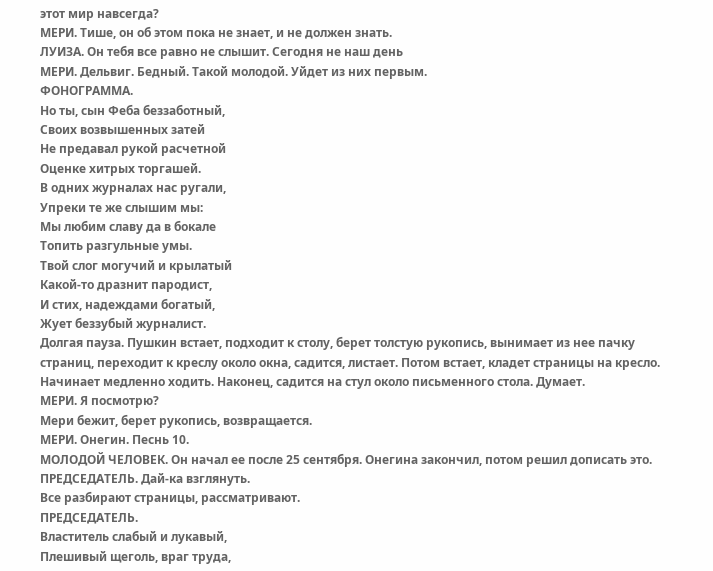этот мир навсегда?
МЕРИ. Тише, он об этом пока не знает, и не должен знать.
ЛУИЗА. Он тебя все равно не слышит. Сегодня не наш день
МЕРИ. Дельвиг. Бедный. Такой молодой. Уйдет из них первым.
ФОНОГРАММА.
Но ты, сын Феба беззаботный,
Своих возвышенных затей
Не предавал рукой расчетной
Оценке хитрых торгашей.
В одних журналах нас ругали,
Упреки те же слышим мы:
Мы любим славу да в бокале
Топить разгульные умы.
Твой слог могучий и крылатый
Какой-то дразнит пародист,
И стих, надеждами богатый,
Жует беззубый журналист.
Долгая пауза. Пушкин встает, подходит к столу, берет толстую рукопись, вынимает из нее пачку страниц, переходит к креслу около окна, садится, листает. Потом встает, кладет страницы на кресло. Начинает медленно ходить. Наконец, садится на стул около письменного стола. Думает.
МЕРИ. Я посмотрю?
Мери бежит, берет рукопись, возвращается.
МЕРИ. Онегин. Песнь 10.
МОЛОДОЙ ЧЕЛОВЕК. Он начал ее после 25 сентября. Онегина закончил, потом решил дописать это.
ПРЕДСЕДАТЕЛЬ. Дай-ка взглянуть.
Все разбирают страницы, рассматривают.
ПРЕДСЕДАТЕЛЬ.
Властитель слабый и лукавый,
Плешивый щеголь, враг труда,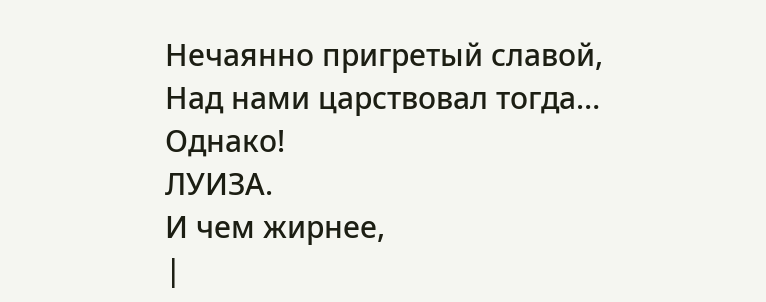Нечаянно пригретый славой,
Над нами царствовал тогда…
Однако!
ЛУИЗА.
И чем жирнее,
|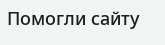Помогли сайту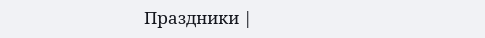Праздники |